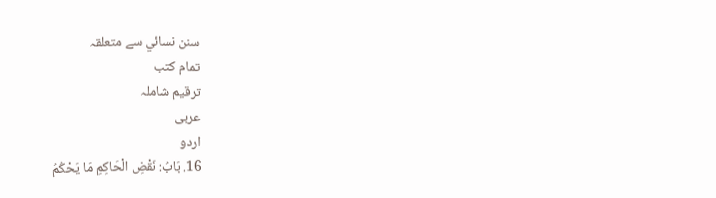سنن نسائي سے متعلقہ
تمام کتب
ترقیم شاملہ
عربی
اردو
16. بَابُ: نَقْضِ الْحَاكِمِ مَا يَحْكُمُ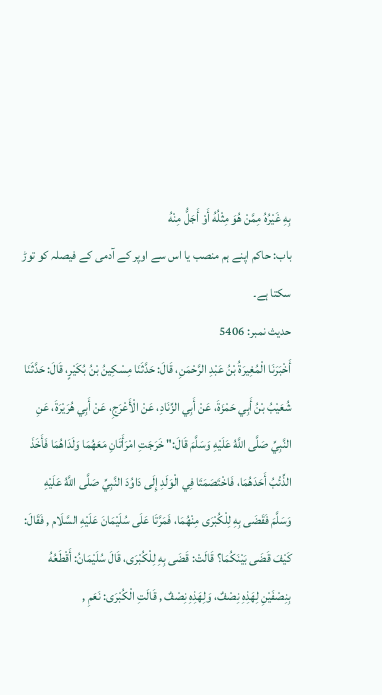بِهِ غَيْرُهُ مِمَّنْ هُوَ مِثْلُهُ أَوْ أَجَلُّ مِنْهُ
باب: حاکم اپنے ہم منصب یا اس سے اوپر کے آدمی کے فیصلہ کو توڑ سکتا ہے۔
حدیث نمبر: 5406
أَخْبَرَنَا الْمُغِيرَةُ بْنُ عَبْدِ الرَّحْمَنِ، قَالَ: حَدَّثَنَا مِسْكِينُ بْنُ بُكَيْرٍ، قَالَ: حَدَّثَنَا شُعَيْبُ بْنُ أَبِي حَمْزَةَ، عَنْ أَبِي الزِّنَادِ، عَنْ الْأَعْرَجِ، عَنْ أَبِي هُرَيْرَةَ، عَنِ النَّبِيِّ صَلَّى اللَّهُ عَلَيْهِ وَسَلَّمَ قَالَ:" خَرَجَتِ امْرَأَتَانِ مَعَهُمَا وَلَدَاهُمَا فَأَخَذَ الذِّئْبُ أَحَدَهُمَا، فَاخْتَصَمَتَا فِي الْوَلَدِ إِلَى دَاوُدَ النَّبِيِّ صَلَّى اللَّهُ عَلَيْهِ وَسَلَّمَ فَقَضَى بِهِ لِلْكُبْرَى مِنْهُمَا، فَمَرَّتَا عَلَى سُلَيْمَانَ عَلَيْهِ السَّلَام , فَقَالَ: كَيْفَ قَضَى بَيْنَكُمَا؟ قَالَتْ: قَضَى بِهِ لِلْكُبْرَى، قَالَ سُلَيْمَانُ: أَقْطَعُهُ بِنِصْفَيْنِ لِهَذِهِ نِصْفٌ، وَلِهَذِهِ نِصْفٌ , قَالَتِ الْكُبْرَى: نَعَمِ ,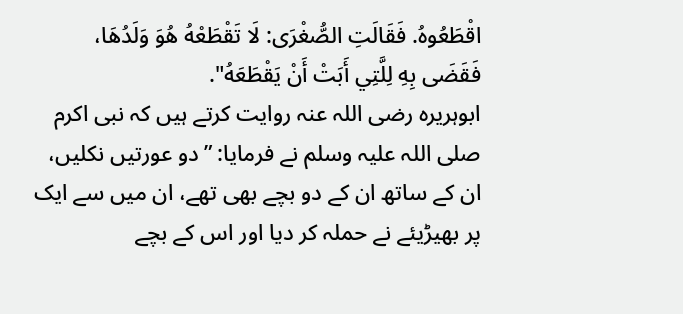اقْطَعُوهُ. فَقَالَتِ الصُّغْرَى: لَا تَقْطَعْهُ هُوَ وَلَدُهَا، فَقَضَى بِهِ لِلَّتِي أَبَتْ أَنْ يَقْطَعَهُ".
ابوہریرہ رضی اللہ عنہ روایت کرتے ہیں کہ نبی اکرم صلی اللہ علیہ وسلم نے فرمایا: ”دو عورتیں نکلیں، ان کے ساتھ ان کے دو بچے بھی تھے، ان میں سے ایک پر بھیڑیئے نے حملہ کر دیا اور اس کے بچے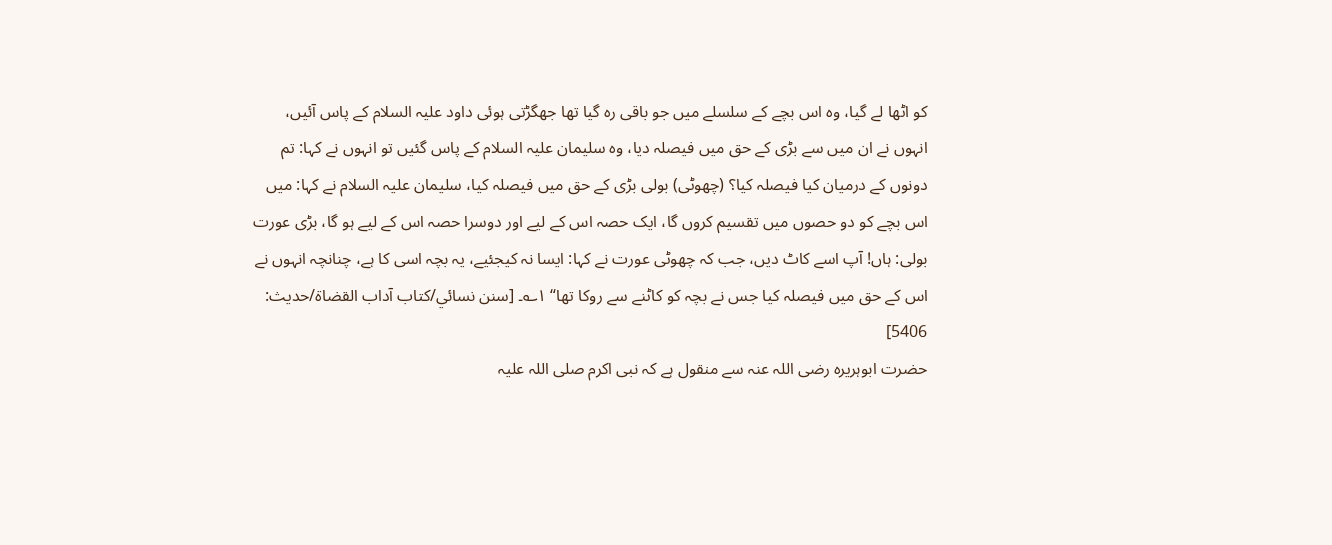کو اٹھا لے گیا، وہ اس بچے کے سلسلے میں جو باقی رہ گیا تھا جھگڑتی ہوئی داود علیہ السلام کے پاس آئیں، انہوں نے ان میں سے بڑی کے حق میں فیصلہ دیا، وہ سلیمان علیہ السلام کے پاس گئیں تو انہوں نے کہا: تم دونوں کے درمیان کیا فیصلہ کیا؟ (چھوٹی) بولی بڑی کے حق میں فیصلہ کیا، سلیمان علیہ السلام نے کہا: میں اس بچے کو دو حصوں میں تقسیم کروں گا، ایک حصہ اس کے لیے اور دوسرا حصہ اس کے لیے ہو گا، بڑی عورت بولی: ہاں! آپ اسے کاٹ دیں، جب کہ چھوٹی عورت نے کہا: ایسا نہ کیجئیے، یہ بچہ اسی کا ہے، چنانچہ انہوں نے اس کے حق میں فیصلہ کیا جس نے بچہ کو کاٹنے سے روکا تھا“ ۱؎۔ [سنن نسائي/كتاب آداب القضاة/حدیث: 5406]
حضرت ابوہریرہ رضی اللہ عنہ سے منقول ہے کہ نبی اکرم صلی اللہ علیہ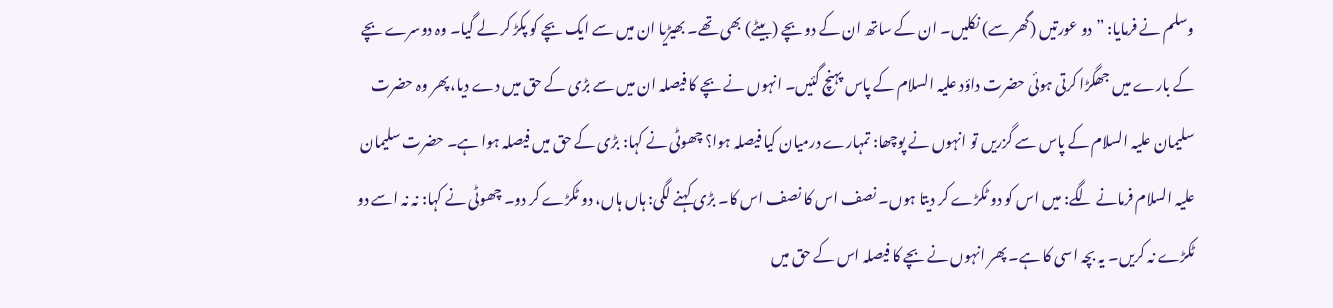وسلم نے فرمایا: ”دو عورتیں (گھر سے) نکلیں۔ ان کے ساتھ ان کے دو بچے (بیٹے) بھی تھے۔ بھیڑیا ان میں سے ایک بچے کو پکڑ کر لے گیا۔ وہ دوسرے بچے کے بارے میں جھگڑا کرتی ہوئی حضرت داؤد علیہ السلام کے پاس پہنچ گئیں۔ انہوں نے بچے کا فیصلہ ان میں سے بڑی کے حق میں دے دیا، پھر وہ حضرت سلیمان علیہ السلام کے پاس سے گزریں تو انہوں نے پوچھا: تمہارے درمیان کیا فیصلہ ہوا؟ چھوٹی نے کہا: بڑی کے حق میں فیصلہ ہوا ہے۔ حضرت سلیمان علیہ السلام فرمانے لگے: میں اس کو دو ٹکڑے کر دیتا ہوں۔ نصف اس کا نصف اس کا۔ بڑی کہنے لگی: ہاں ہاں، دو ٹکڑے کر دو۔ چھوٹی نے کہا: نہ نہ اسے دو ٹکڑے نہ کریں۔ یہ بچہ اسی کا ہے۔ پھر انہوں نے بچے کا فیصلہ اس کے حق میں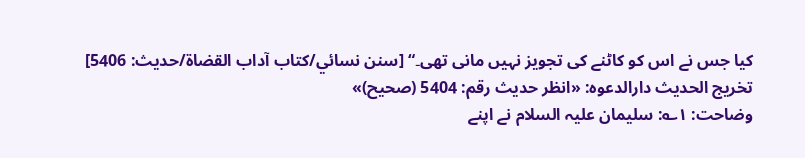کیا جس نے اس کو کاٹنے کی تجویز نہیں مانی تھی۔“ [سنن نسائي/كتاب آداب القضاة/حدیث: 5406]
تخریج الحدیث دارالدعوہ: «انظر حدیث رقم: 5404 (صحیح)»
وضاحت: ۱؎: سلیمان علیہ السلام نے اپنے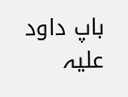باپ داود علیہ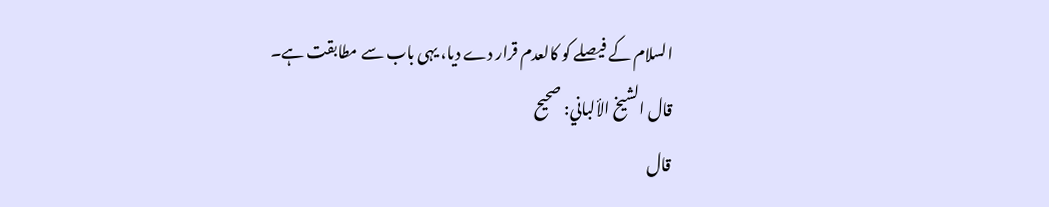السلام کے فیصلے کو کالعدم قرار دے دیا، یہی باب سے مطابقت ہے۔
قال الشيخ الألباني: صحيح
قال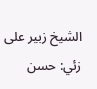الشيخ زبير على زئي: حسن